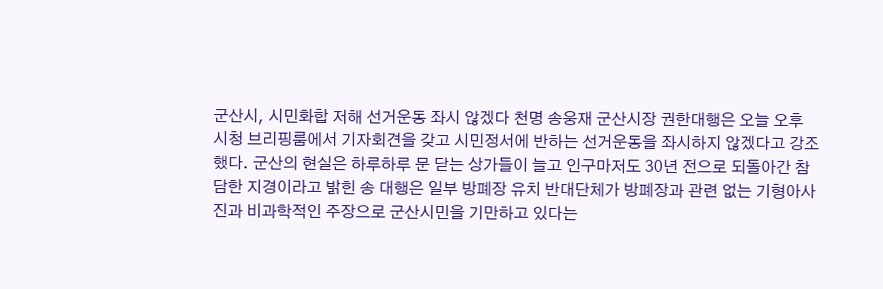군산시, 시민화합 저해 선거운동 좌시 않겠다 천명 송웅재 군산시장 권한대행은 오늘 오후 시청 브리핑룸에서 기자회견을 갖고 시민정서에 반하는 선거운동을 좌시하지 않겠다고 강조했다. 군산의 현실은 하루하루 문 닫는 상가들이 늘고 인구마저도 30년 전으로 되돌아간 참담한 지경이라고 밝힌 송 대행은 일부 방폐장 유치 반대단체가 방폐장과 관련 없는 기형아사진과 비과학적인 주장으로 군산시민을 기만하고 있다는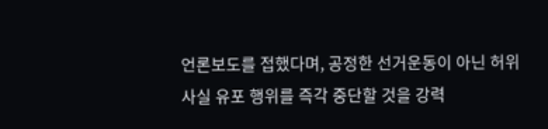언론보도를 접했다며, 공정한 선거운동이 아닌 허위사실 유포 행위를 즉각 중단할 것을 강력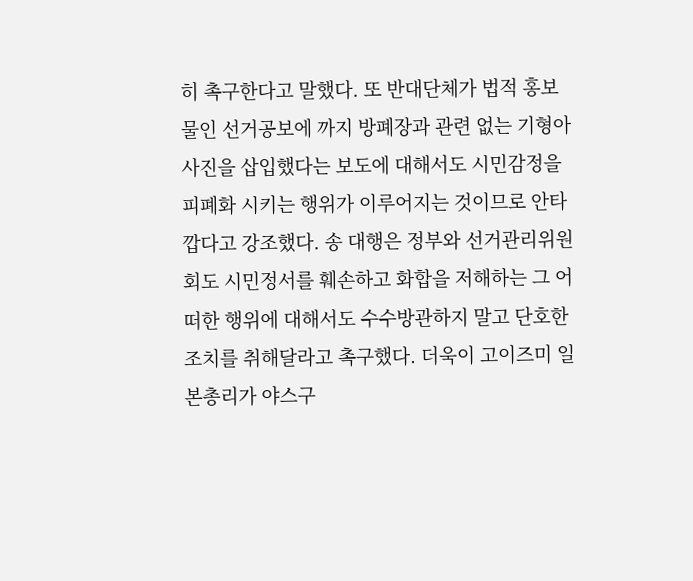히 촉구한다고 말했다. 또 반대단체가 법적 홍보물인 선거공보에 까지 방폐장과 관련 없는 기형아사진을 삽입했다는 보도에 대해서도 시민감정을 피폐화 시키는 행위가 이루어지는 것이므로 안타깝다고 강조했다. 송 대행은 정부와 선거관리위원회도 시민정서를 훼손하고 화합을 저해하는 그 어떠한 행위에 대해서도 수수방관하지 말고 단호한 조치를 취해달라고 촉구했다. 더욱이 고이즈미 일본총리가 야스구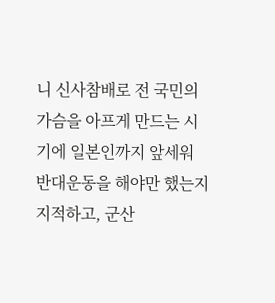니 신사참배로 전 국민의 가슴을 아프게 만드는 시기에 일본인까지 앞세워 반대운동을 해야만 했는지 지적하고, 군산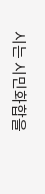시는 시민화합을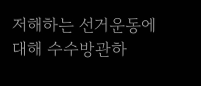저해하는 선거운동에 대해 수수방관하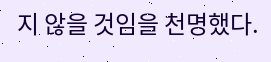지 않을 것임을 천명했다.